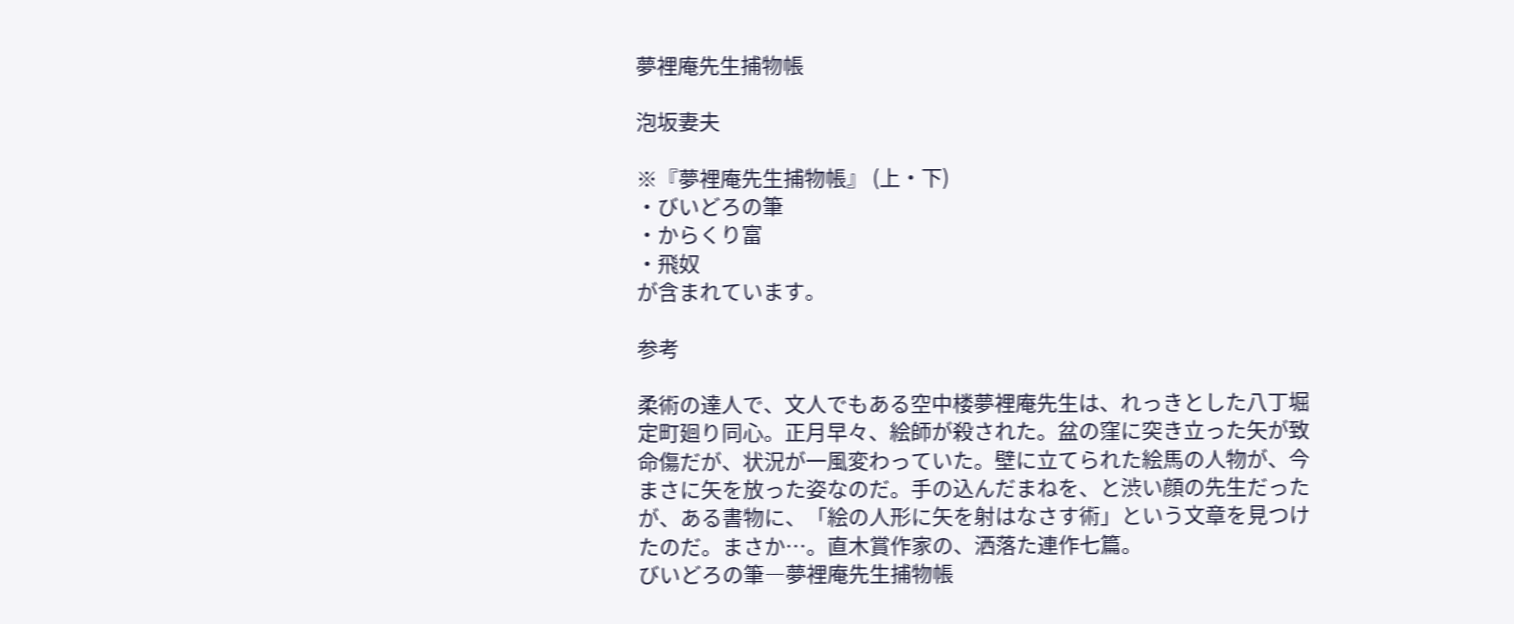夢裡庵先生捕物帳

泡坂妻夫

※『夢裡庵先生捕物帳』 (上・下)
・びいどろの筆
・からくり富
・飛奴
が含まれています。

参考

柔術の達人で、文人でもある空中楼夢裡庵先生は、れっきとした八丁堀定町廻り同心。正月早々、絵師が殺された。盆の窪に突き立った矢が致命傷だが、状況が一風変わっていた。壁に立てられた絵馬の人物が、今まさに矢を放った姿なのだ。手の込んだまねを、と渋い顔の先生だったが、ある書物に、「絵の人形に矢を射はなさす術」という文章を見つけたのだ。まさか…。直木賞作家の、洒落た連作七篇。
びいどろの筆―夢裡庵先生捕物帳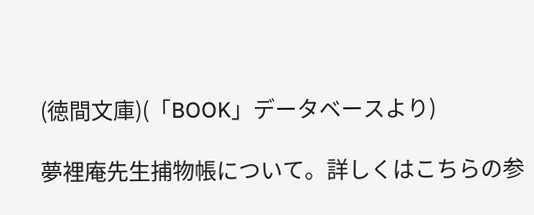(徳間文庫)(「BOOK」データベースより)

夢裡庵先生捕物帳について。詳しくはこちらの参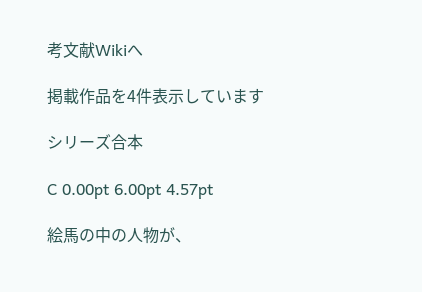考文献Wikiへ

掲載作品を4件表示しています

シリーズ合本

C 0.00pt 6.00pt 4.57pt

絵馬の中の人物が、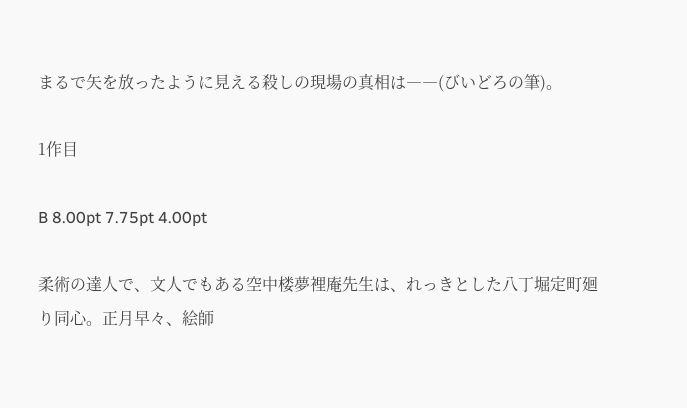まるで矢を放ったように見える殺しの現場の真相は――(びいどろの筆)。

1作目

B 8.00pt 7.75pt 4.00pt

柔術の達人で、文人でもある空中楼夢裡庵先生は、れっきとした八丁堀定町廻り同心。正月早々、絵師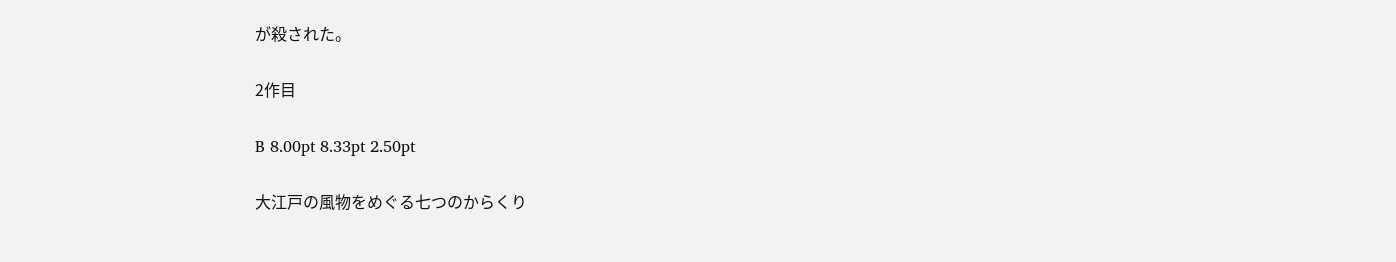が殺された。

2作目

B 8.00pt 8.33pt 2.50pt

大江戸の風物をめぐる七つのからくり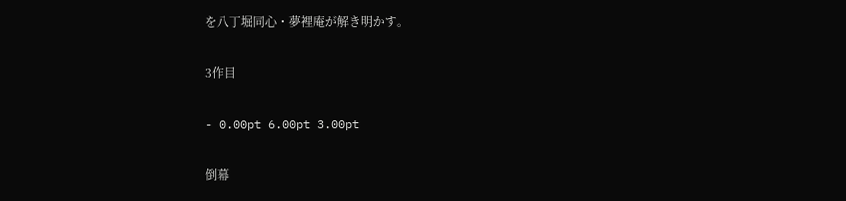を八丁堀同心・夢裡庵が解き明かす。

3作目

- 0.00pt 6.00pt 3.00pt

倒幕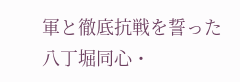軍と徹底抗戦を誓った八丁堀同心・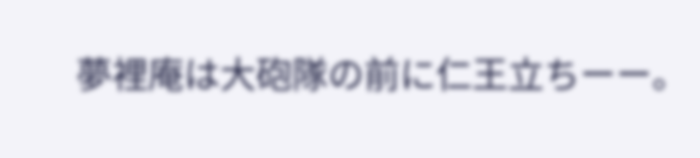夢裡庵は大砲隊の前に仁王立ちーー。